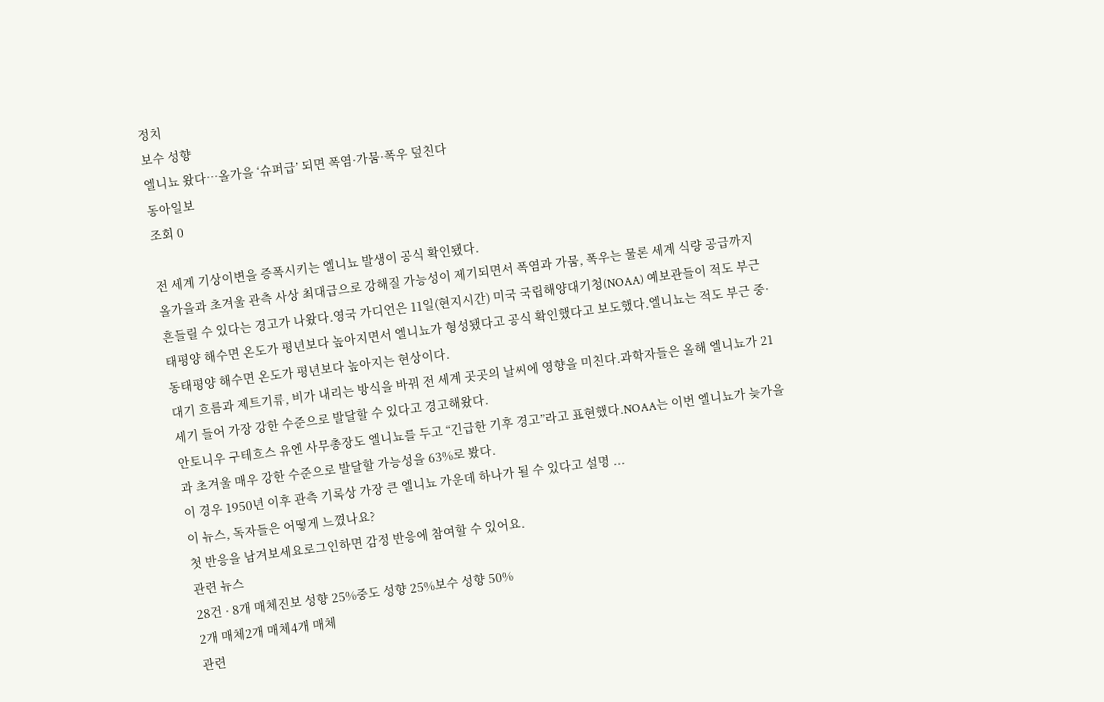정치
보수 성향
엘니뇨 왔다…올가을 ‘슈퍼급’ 되면 폭염·가뭄·폭우 덮친다
동아일보
조회 0

전 세계 기상이변을 증폭시키는 엘니뇨 발생이 공식 확인됐다.
올가을과 초겨울 관측 사상 최대급으로 강해질 가능성이 제기되면서 폭염과 가뭄, 폭우는 물론 세계 식량 공급까지 흔들릴 수 있다는 경고가 나왔다.영국 가디언은 11일(현지시간) 미국 국립해양대기청(NOAA) 예보관들이 적도 부근 태평양 해수면 온도가 평년보다 높아지면서 엘니뇨가 형성됐다고 공식 확인했다고 보도했다.엘니뇨는 적도 부근 중·동태평양 해수면 온도가 평년보다 높아지는 현상이다.
대기 흐름과 제트기류, 비가 내리는 방식을 바꿔 전 세계 곳곳의 날씨에 영향을 미친다.과학자들은 올해 엘니뇨가 21세기 들어 가장 강한 수준으로 발달할 수 있다고 경고해왔다.
안토니우 구테흐스 유엔 사무총장도 엘니뇨를 두고 “긴급한 기후 경고”라고 표현했다.NOAA는 이번 엘니뇨가 늦가을과 초겨울 매우 강한 수준으로 발달할 가능성을 63%로 봤다.
이 경우 1950년 이후 관측 기록상 가장 큰 엘니뇨 가운데 하나가 될 수 있다고 설명 ...
이 뉴스, 독자들은 어떻게 느꼈나요?
첫 반응을 남겨보세요로그인하면 감정 반응에 참여할 수 있어요.
관련 뉴스
28건 · 8개 매체진보 성향 25%중도 성향 25%보수 성향 50%
2개 매체2개 매체4개 매체
관련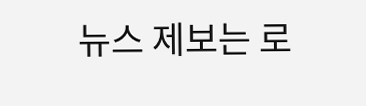뉴스 제보는 로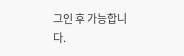그인 후 가능합니다.